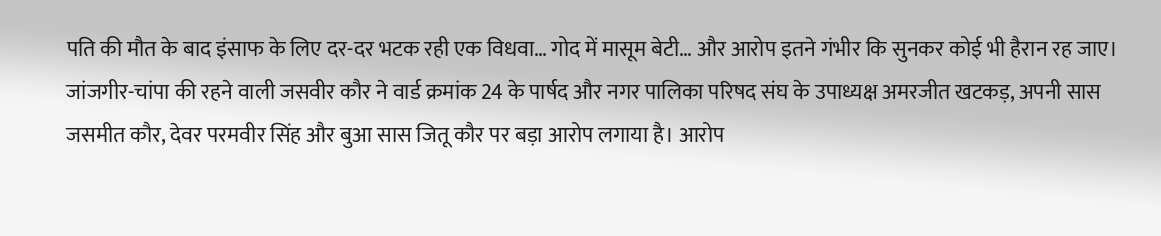पति की मौत के बाद इंसाफ के लिए दर-दर भटक रही एक विधवा… गोद में मासूम बेटी… और आरोप इतने गंभीर कि सुनकर कोई भी हैरान रह जाए। जांजगीर-चांपा की रहने वाली जसवीर कौर ने वार्ड क्रमांक 24 के पार्षद और नगर पालिका परिषद संघ के उपाध्यक्ष अमरजीत खटकड़, अपनी सास जसमीत कौर, देवर परमवीर सिंह और बुआ सास जितू कौर पर बड़ा आरोप लगाया है। आरोप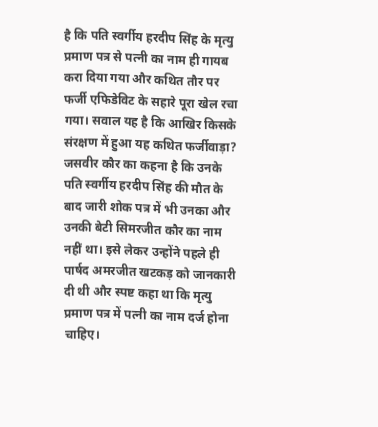है कि पति स्वर्गीय हरदीप सिंह के मृत्यु प्रमाण पत्र से पत्नी का नाम ही गायब करा दिया गया और कथित तौर पर फर्जी एफिडेविट के सहारे पूरा खेल रचा गया। सवाल यह है कि आखिर किसके संरक्षण में हुआ यह कथित फर्जीवाड़ा?
जसवीर कौर का कहना है कि उनके पति स्वर्गीय हरदीप सिंह की मौत के बाद जारी शोक पत्र में भी उनका और उनकी बेटी सिमरजीत कौर का नाम नहीं था। इसे लेकर उन्होंने पहले ही पार्षद अमरजीत खटकड़ को जानकारी दी थी और स्पष्ट कहा था कि मृत्यु प्रमाण पत्र में पत्नी का नाम दर्ज होना चाहिए।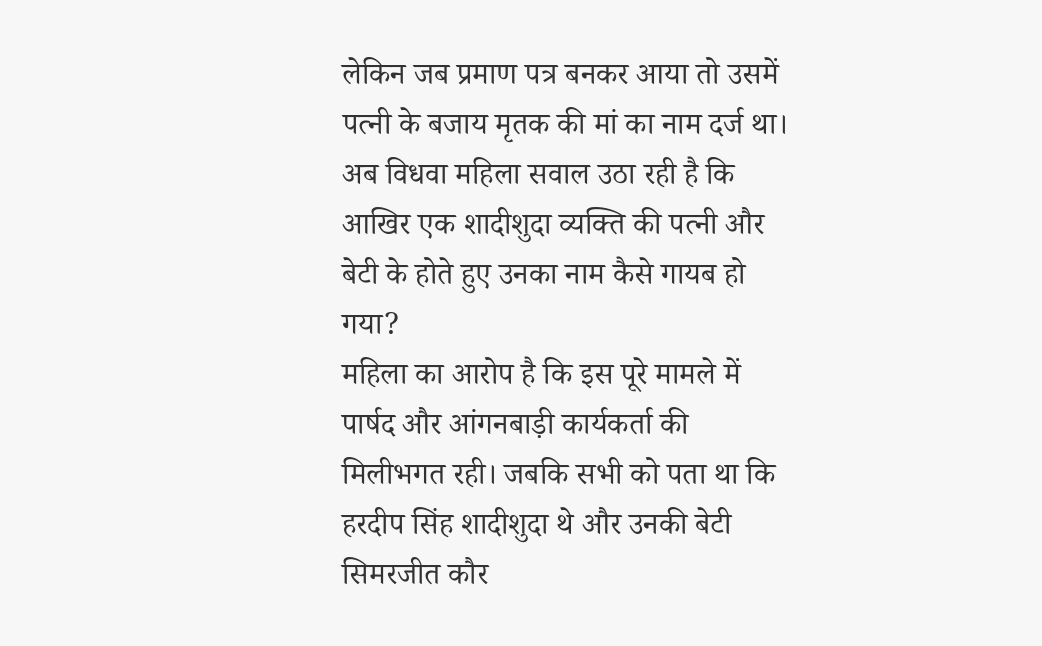लेकिन जब प्रमाण पत्र बनकर आया तो उसमें पत्नी के बजाय मृतक की मां का नाम दर्ज था। अब विधवा महिला सवाल उठा रही है कि आखिर एक शादीशुदा व्यक्ति की पत्नी और बेटी के होते हुए उनका नाम कैसे गायब हो गया?
महिला का आरोप है कि इस पूरे मामले में पार्षद और आंगनबाड़ी कार्यकर्ता की मिलीभगत रही। जबकि सभी को पता था कि हरदीप सिंह शादीशुदा थे और उनकी बेटी सिमरजीत कौर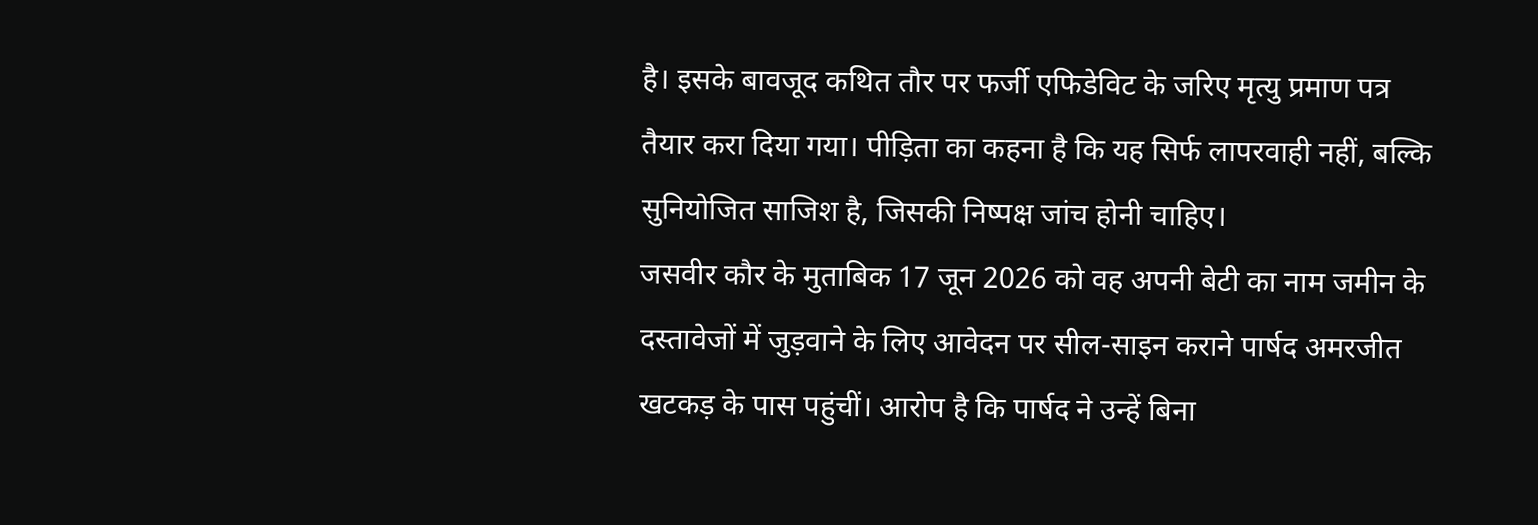है। इसके बावजूद कथित तौर पर फर्जी एफिडेविट के जरिए मृत्यु प्रमाण पत्र तैयार करा दिया गया। पीड़िता का कहना है कि यह सिर्फ लापरवाही नहीं, बल्कि सुनियोजित साजिश है, जिसकी निष्पक्ष जांच होनी चाहिए।
जसवीर कौर के मुताबिक 17 जून 2026 को वह अपनी बेटी का नाम जमीन के दस्तावेजों में जुड़वाने के लिए आवेदन पर सील-साइन कराने पार्षद अमरजीत खटकड़ के पास पहुंचीं। आरोप है कि पार्षद ने उन्हें बिना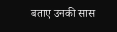बताए उनकी सास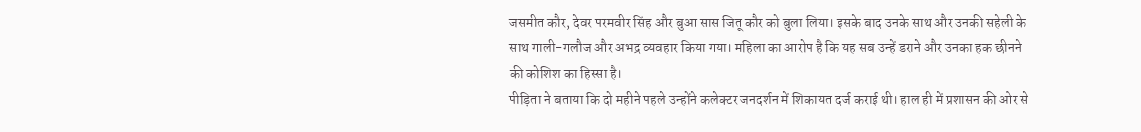जसमीत कौर, देवर परमवीर सिंह और बुआ सास जितू कौर को बुला लिया। इसके बाद उनके साथ और उनकी सहेली के साथ गाली-गलौज और अभद्र व्यवहार किया गया। महिला का आरोप है कि यह सब उन्हें डराने और उनका हक छीनने की कोशिश का हिस्सा है।
पीड़िता ने बताया कि दो महीने पहले उन्होंने कलेक्टर जनदर्शन में शिकायत दर्ज कराई थी। हाल ही में प्रशासन की ओर से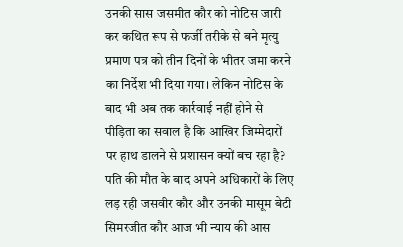उनकी सास जसमीत कौर को नोटिस जारी कर कथित रूप से फर्जी तरीके से बने मृत्यु प्रमाण पत्र को तीन दिनों के भीतर जमा करने का निर्देश भी दिया गया। लेकिन नोटिस के बाद भी अब तक कार्रवाई नहीं होने से पीड़िता का सवाल है कि आखिर जिम्मेदारों पर हाथ डालने से प्रशासन क्यों बच रहा है?
पति की मौत के बाद अपने अधिकारों के लिए लड़ रही जसवीर कौर और उनकी मासूम बेटी सिमरजीत कौर आज भी न्याय की आस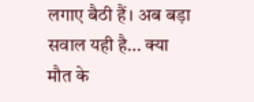लगाए बैठी हैं। अब बड़ा सवाल यही है… क्या मौत के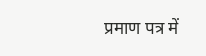प्रमाण पत्र में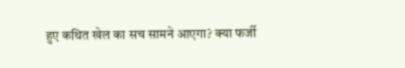हुए कथित खेल का सच सामने आएगा? क्या फर्जी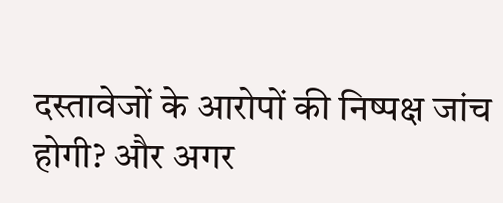दस्तावेजों के आरोपों की निष्पक्ष जांच होगी? और अगर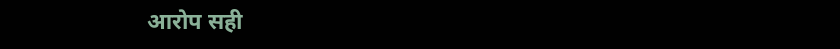आरोप सही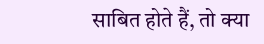साबित होते हैं, तो क्या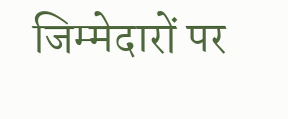जिम्मेदारों पर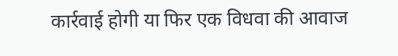कार्रवाई होगी या फिर एक विधवा की आवाज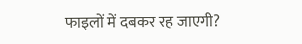फाइलों में दबकर रह जाएगी?